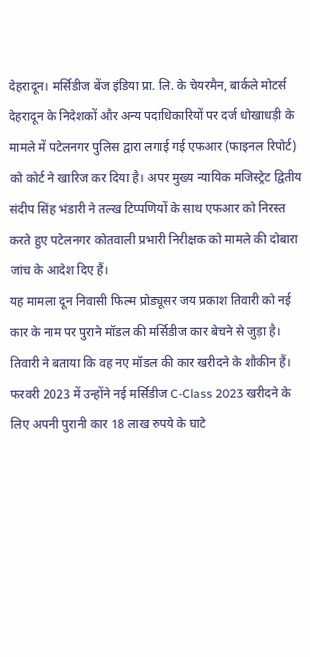देहरादून। मर्सिडीज बेंज इंडिया प्रा. लि. के चेयरमैन, बार्कले मोटर्स देहरादून के निदेशकों और अन्य पदाधिकारियों पर दर्ज धोखाधड़ी के मामले में पटेलनगर पुलिस द्वारा लगाई गई एफआर (फाइनल रिपोर्ट) को कोर्ट ने खारिज कर दिया है। अपर मुख्य न्यायिक मजिस्ट्रेट द्वितीय संदीप सिंह भंडारी ने तल्ख टिप्पणियों के साथ एफआर को निरस्त करते हुए पटेलनगर कोतवाली प्रभारी निरीक्षक को मामले की दोबारा जांच के आदेश दिए हैं।
यह मामला दून निवासी फिल्म प्रोड्यूसर जय प्रकाश तिवारी को नई कार के नाम पर पुराने मॉडल की मर्सिडीज कार बेचने से जुड़ा है। तिवारी ने बताया कि वह नए मॉडल की कार खरीदने के शौकीन हैं। फरवरी 2023 में उन्होंने नई मर्सिडीज C-Class 2023 खरीदने के लिए अपनी पुरानी कार 18 लाख रुपये के घाटे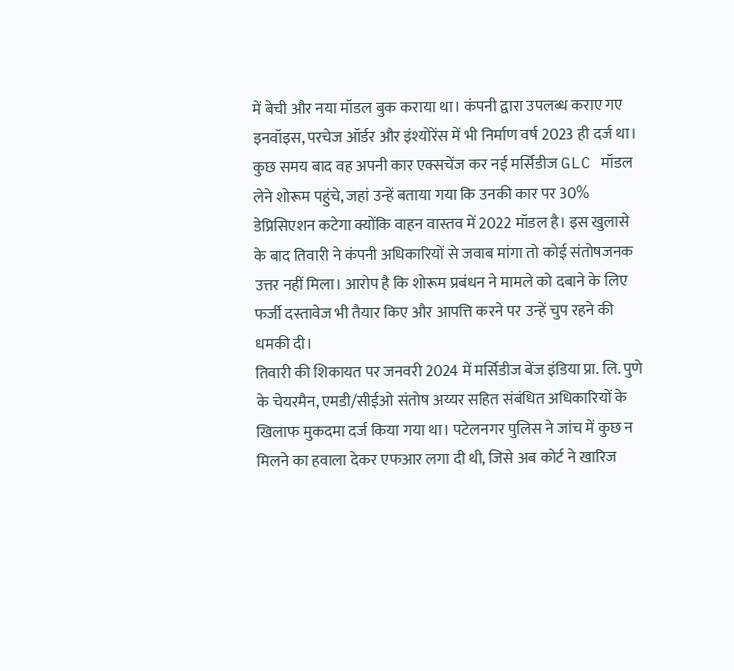में बेची और नया मॉडल बुक कराया था। कंपनी द्वारा उपलब्ध कराए गए इनवॉइस, परचेज ऑर्डर और इंश्योरेंस में भी निर्माण वर्ष 2023 ही दर्ज था।
कुछ समय बाद वह अपनी कार एक्सचेंज कर नई मर्सिडीज GLC मॉडल लेने शोरूम पहुंचे, जहां उन्हें बताया गया कि उनकी कार पर 30% डेप्रिसिएशन कटेगा क्योंकि वाहन वास्तव में 2022 मॉडल है। इस खुलासे के बाद तिवारी ने कंपनी अधिकारियों से जवाब मांगा तो कोई संतोषजनक उत्तर नहीं मिला। आरोप है कि शोरूम प्रबंधन ने मामले को दबाने के लिए फर्जी दस्तावेज भी तैयार किए और आपत्ति करने पर उन्हें चुप रहने की धमकी दी।
तिवारी की शिकायत पर जनवरी 2024 में मर्सिडीज बेंज इंडिया प्रा. लि. पुणे के चेयरमैन, एमडी/सीईओ संतोष अय्यर सहित संबंधित अधिकारियों के खिलाफ मुकदमा दर्ज किया गया था। पटेलनगर पुलिस ने जांच में कुछ न मिलने का हवाला देकर एफआर लगा दी थी, जिसे अब कोर्ट ने खारिज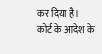कर दिया है।
कोर्ट के आदेश के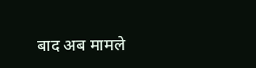बाद अब मामले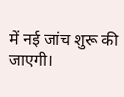में नई जांच शुरू की जाएगी।